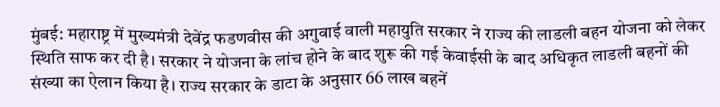मुंबई: महाराष्ट्र में मुख्यमंत्री देवेंद्र फडणवीस की अगुवाई वाली महायुति सरकार ने राज्य की लाडली बहन योजना को लेकर स्थिति साफ कर दी है। सरकार ने योजना के लांच होने के बाद शुरू की गई केवाईसी के बाद अधिकृत लाडली बहनों की संख्या का ऐलान किया है। राज्य सरकार के डाटा के अनुसार 66 लाख बहनें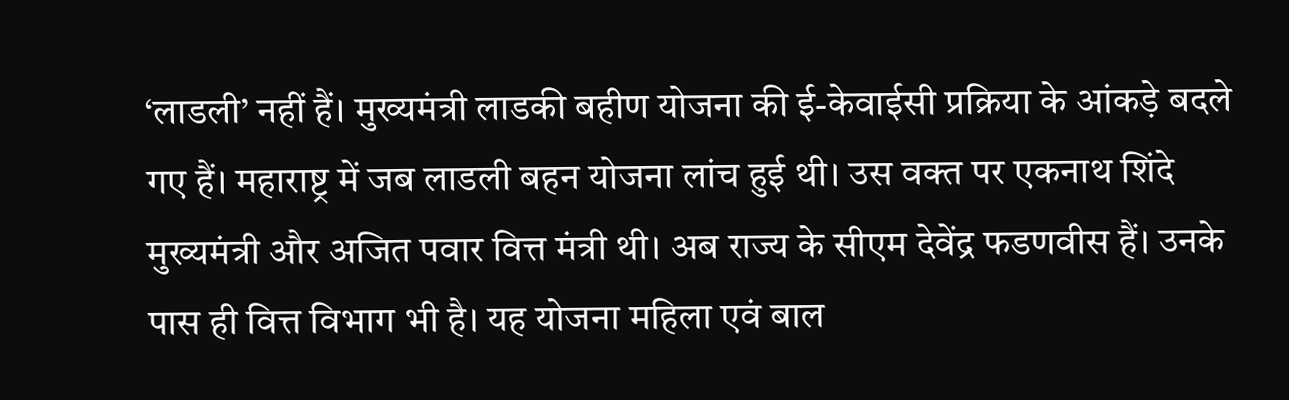‘लाडली’ नहीं हैं। मुख्यमंत्री लाडकी बहीण योजना की ई-केवाईसी प्रक्रिया के आंकड़े बदले गए हैं। महाराष्ट्र में जब लाडली बहन योजना लांच हुई थी। उस वक्त पर एकनाथ शिंदे मुख्यमंत्री और अजित पवार वित्त मंत्री थी। अब राज्य के सीएम देवेंद्र फडणवीस हैं। उनके पास ही वित्त विभाग भी है। यह योजना महिला एवं बाल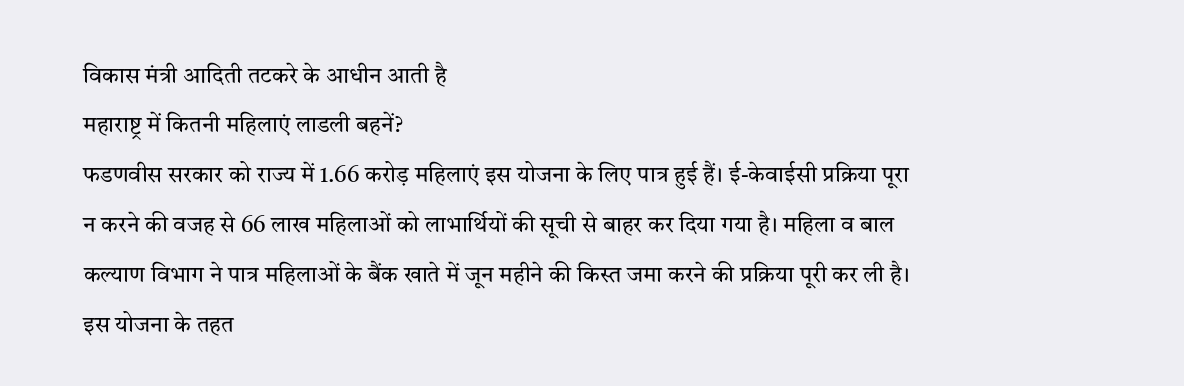विकास मंत्री आदिती तटकरे के आधीन आती है
महाराष्ट्र में कितनी महिलाएं लाडली बहनें?
फडणवीस सरकार को राज्य में 1.66 करोड़ महिलाएं इस योजना के लिए पात्र हुई हैं। ई-केवाईसी प्रक्रिया पूरा न करने की वजह से 66 लाख महिलाओं को लाभार्थियों की सूची से बाहर कर दिया गया है। महिला व बाल कल्याण विभाग ने पात्र महिलाओं के बैंक खाते में जून महीने की किस्त जमा करने की प्रक्रिया पूरी कर ली है। इस योजना के तहत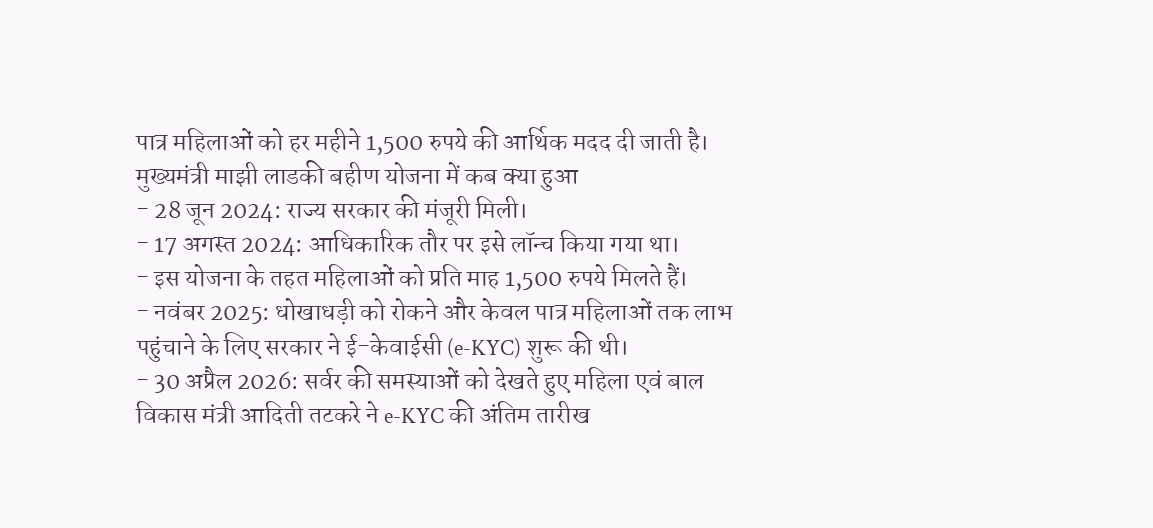पात्र महिलाओं को हर महीने 1,500 रुपये की आर्थिक मदद दी जाती है।
मुख्यमंत्री माझी लाडकी बहीण योजना में कब क्या हुआ
- 28 जून 2024: राज्य सरकार की मंजूरी मिली।
- 17 अगस्त 2024: आधिकारिक तौर पर इसे लॉन्च किया गया था।
- इस योजना के तहत महिलाओं को प्रति माह 1,500 रुपये मिलते हैं।
- नवंबर 2025: धोखाधड़ी को रोकने और केवल पात्र महिलाओं तक लाभ पहुंचाने के लिए सरकार ने ई-केवाईसी (e-KYC) शुरू की थी।
- 30 अप्रैल 2026: सर्वर की समस्याओं को देखते हुए महिला एवं बाल विकास मंत्री आदिती तटकरे ने e-KYC की अंतिम तारीख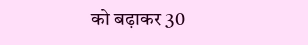को बढ़ाकर 30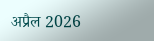अप्रैल 2026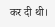कर दी थी।